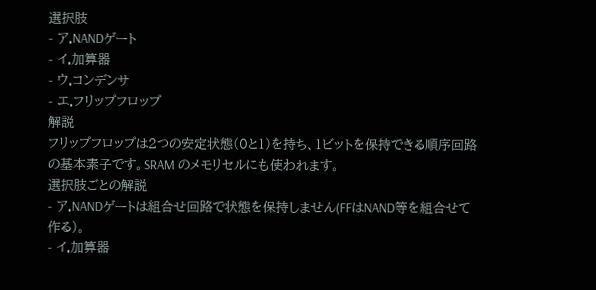選択肢
- ア.NANDゲート
- イ.加算器
- ウ.コンデンサ
- エ.フリップフロップ
解説
フリップフロップは2つの安定状態(0と1)を持ち、1ビットを保持できる順序回路の基本素子です。SRAM のメモリセルにも使われます。
選択肢ごとの解説
- ア.NANDゲートは組合せ回路で状態を保持しません(FFはNAND等を組合せて作る)。
- イ.加算器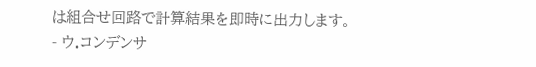は組合せ回路で計算結果を即時に出力します。
- ウ.コンデンサ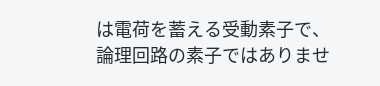は電荷を蓄える受動素子で、論理回路の素子ではありませ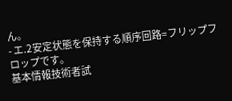ん。
- エ.2安定状態を保持する順序回路=フリップフロップです。
基本情報技術者試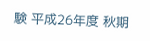験 平成26年度 秋期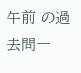午前 の過去問一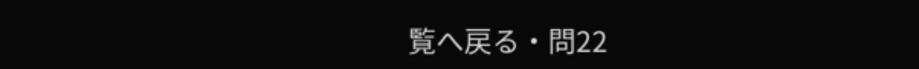覧へ戻る・問22